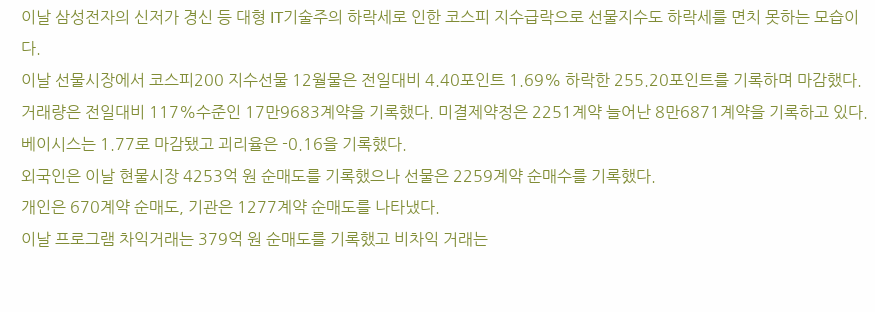이날 삼성전자의 신저가 경신 등 대형 IT기술주의 하락세로 인한 코스피 지수급락으로 선물지수도 하락세를 면치 못하는 모습이다.
이날 선물시장에서 코스피200 지수선물 12월물은 전일대비 4.40포인트 1.69% 하락한 255.20포인트를 기록하며 마감했다.
거래량은 전일대비 117%수준인 17만9683계약을 기록했다. 미결제약정은 2251계약 늘어난 8만6871계약을 기록하고 있다.
베이시스는 1.77로 마감됐고 괴리율은 -0.16을 기록했다.
외국인은 이날 현물시장 4253억 원 순매도를 기록했으나 선물은 2259계약 순매수를 기록했다.
개인은 670계약 순매도, 기관은 1277계약 순매도를 나타냈다.
이날 프로그램 차익거래는 379억 원 순매도를 기록했고 비차익 거래는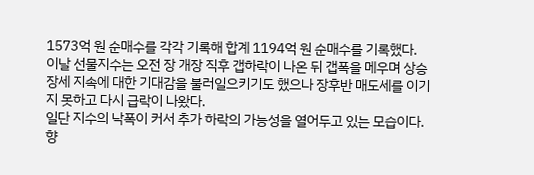1573억 원 순매수를 각각 기록해 합계 1194억 원 순매수를 기록했다.
이날 선물지수는 오전 장 개장 직후 갭하락이 나온 뒤 갭폭을 메우며 상승 장세 지속에 대한 기대감을 불러일으키기도 했으나 장후반 매도세를 이기지 못하고 다시 급락이 나왔다.
일단 지수의 낙폭이 커서 추가 하락의 가능성을 열어두고 있는 모습이다.
향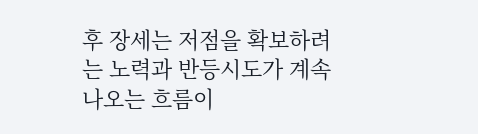후 장세는 저점을 확보하려는 노력과 반등시도가 계속 나오는 흐름이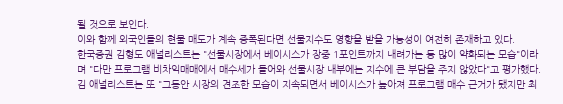될 것으로 보인다.
이와 함께 외국인들의 현물 매도가 계속 증폭된다면 선물지수도 영향을 받을 가능성이 여전히 존재하고 있다.
한국증권 김형도 애널리스트는 "선물시장에서 베이시스가 장중 1포인트까지 내려가는 등 많이 약화되는 모습"이라며 "다만 프로그램 비차익매매에서 매수세가 들어와 선물시장 내부에는 지수에 큰 부담을 주지 않았다"고 평가했다.
김 애널리스트는 또 "그동안 시장의 견조한 모습이 지속되면서 베이시스가 높아져 프로그램 매수 근거가 됐지만 최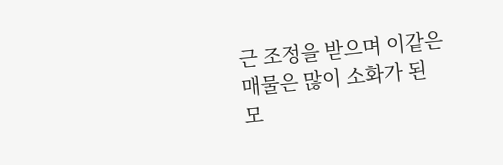근 조정을 받으며 이같은 매물은 많이 소화가 된 모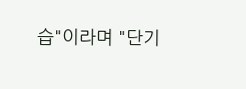습"이라며 "단기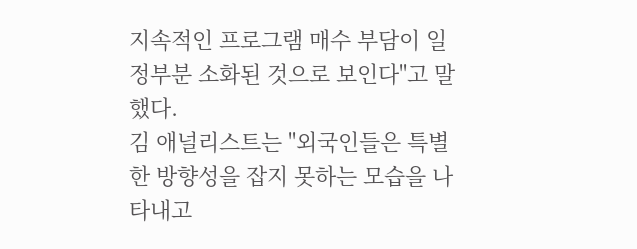지속적인 프로그램 매수 부담이 일정부분 소화된 것으로 보인다"고 말했다.
김 애널리스트는 "외국인들은 특별한 방향성을 잡지 못하는 모습을 나타내고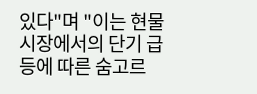있다"며 "이는 현물시장에서의 단기 급등에 따른 숨고르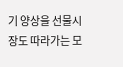기 양상을 선물시장도 따라가는 모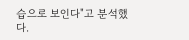습으로 보인다"고 분석했다.